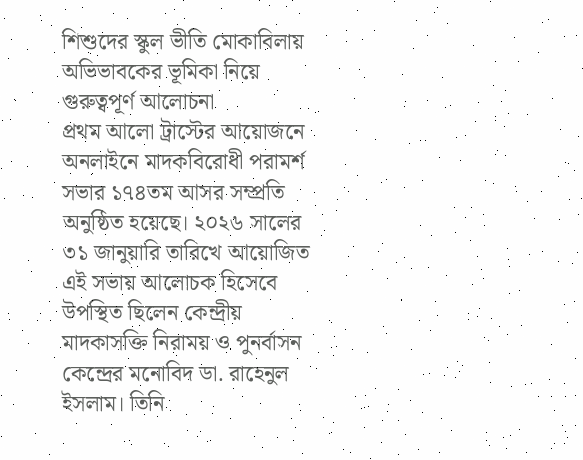শিশুদের স্কুল ভীতি মোকাবিলায় অভিভাবকের ভূমিকা নিয়ে গুরুত্বপূর্ণ আলোচনা
প্রথম আলো ট্রাস্টের আয়োজনে অনলাইনে মাদকবিরোধী পরামর্শ সভার ১৭৪তম আসর সম্প্রতি অনুষ্ঠিত হয়েছে। ২০২৬ সালের ৩১ জানুয়ারি তারিখে আয়োজিত এই সভায় আলোচক হিসেবে উপস্থিত ছিলেন কেন্দ্রীয় মাদকাসক্তি নিরাময় ও পুনর্বাসন কেন্দ্রের মনোবিদ ডা. রাহেনুল ইসলাম। তিনি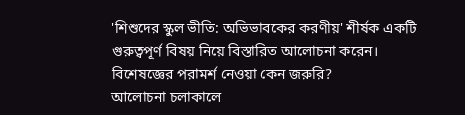'শিশুদের স্কুল ভীতি: অভিভাবকের করণীয়' শীর্ষক একটি গুরুত্বপূর্ণ বিষয় নিয়ে বিস্তারিত আলোচনা করেন।
বিশেষজ্ঞের পরামর্শ নেওয়া কেন জরুরি?
আলোচনা চলাকালে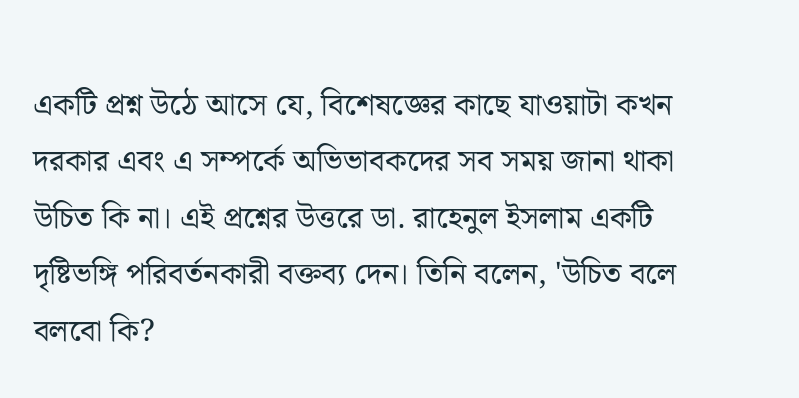একটি প্রশ্ন উঠে আসে যে, বিশেষজ্ঞের কাছে যাওয়াটা কখন দরকার এবং এ সম্পর্কে অভিভাবকদের সব সময় জানা থাকা উচিত কি না। এই প্রশ্নের উত্তরে ডা. রাহেনুল ইসলাম একটি দৃষ্টিভঙ্গি পরিবর্তনকারী বক্তব্য দেন। তিনি বলেন, 'উচিত বলে বলবো কি?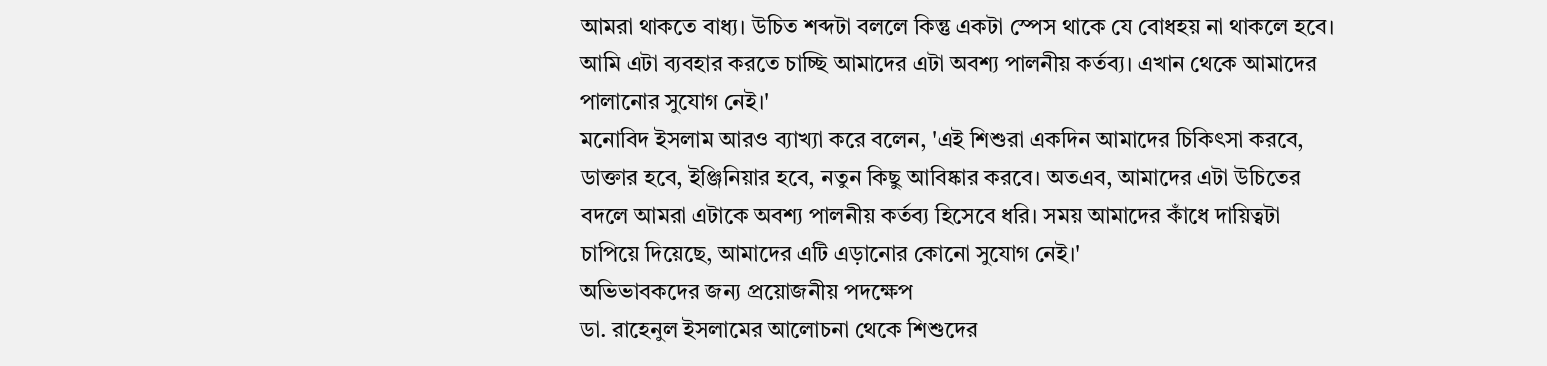আমরা থাকতে বাধ্য। উচিত শব্দটা বললে কিন্তু একটা স্পেস থাকে যে বোধহয় না থাকলে হবে। আমি এটা ব্যবহার করতে চাচ্ছি আমাদের এটা অবশ্য পালনীয় কর্তব্য। এখান থেকে আমাদের পালানোর সুযোগ নেই।'
মনোবিদ ইসলাম আরও ব্যাখ্যা করে বলেন, 'এই শিশুরা একদিন আমাদের চিকিৎসা করবে, ডাক্তার হবে, ইঞ্জিনিয়ার হবে, নতুন কিছু আবিষ্কার করবে। অতএব, আমাদের এটা উচিতের বদলে আমরা এটাকে অবশ্য পালনীয় কর্তব্য হিসেবে ধরি। সময় আমাদের কাঁধে দায়িত্বটা চাপিয়ে দিয়েছে, আমাদের এটি এড়ানোর কোনো সুযোগ নেই।'
অভিভাবকদের জন্য প্রয়োজনীয় পদক্ষেপ
ডা. রাহেনুল ইসলামের আলোচনা থেকে শিশুদের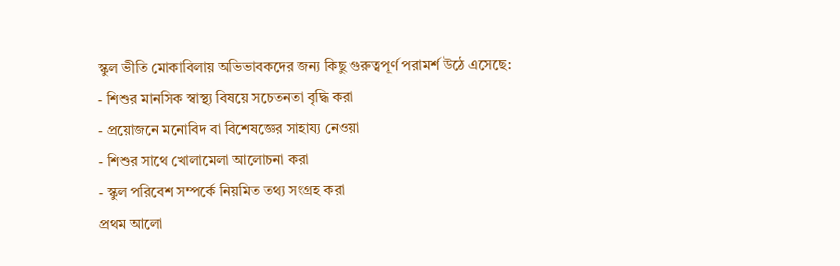স্কুল ভীতি মোকাবিলায় অভিভাবকদের জন্য কিছু গুরুত্বপূর্ণ পরামর্শ উঠে এসেছে:
- শিশুর মানসিক স্বাস্থ্য বিষয়ে সচেতনতা বৃদ্ধি করা
- প্রয়োজনে মনোবিদ বা বিশেষজ্ঞের সাহায্য নেওয়া
- শিশুর সাথে খোলামেলা আলোচনা করা
- স্কুল পরিবেশ সম্পর্কে নিয়মিত তথ্য সংগ্রহ করা
প্রথম আলো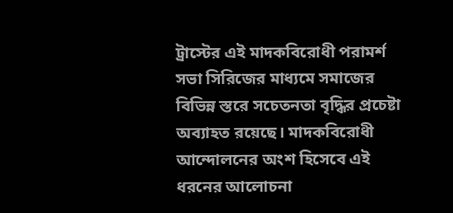ট্রাস্টের এই মাদকবিরোধী পরামর্শ সভা সিরিজের মাধ্যমে সমাজের বিভিন্ন স্তরে সচেতনতা বৃদ্ধির প্রচেষ্টা অব্যাহত রয়েছে। মাদকবিরোধী আন্দোলনের অংশ হিসেবে এই ধরনের আলোচনা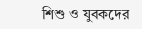শিশু ও যুবকদের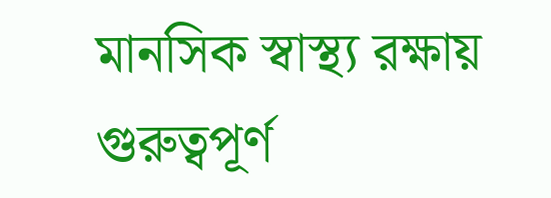মানসিক স্বাস্থ্য রক্ষায় গুরুত্বপূর্ণ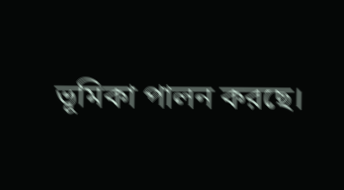ভূমিকা পালন করছে।